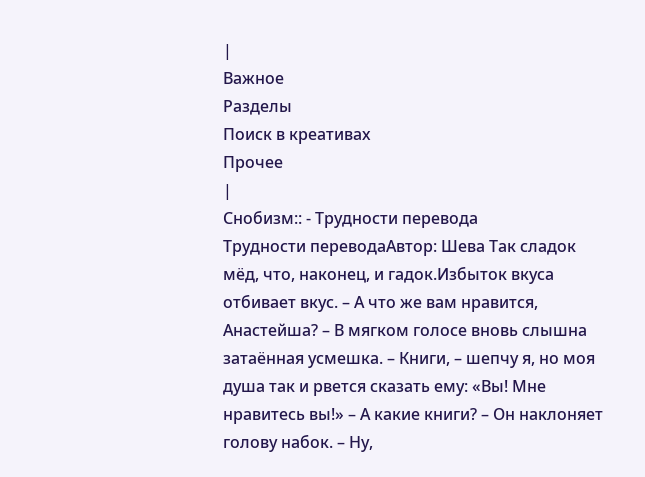|
Важное
Разделы
Поиск в креативах
Прочее
|
Снобизм:: - Трудности перевода
Трудности переводаАвтор: Шева Так сладок мёд, что, наконец, и гадок.Избыток вкуса отбивает вкус. – А что же вам нравится, Анастейша? – В мягком голосе вновь слышна затаённая усмешка. – Книги, – шепчу я, но моя душа так и рвется сказать ему: «Вы! Мне нравитесь вы!» – А какие книги? – Он наклоняет голову набок. – Ну,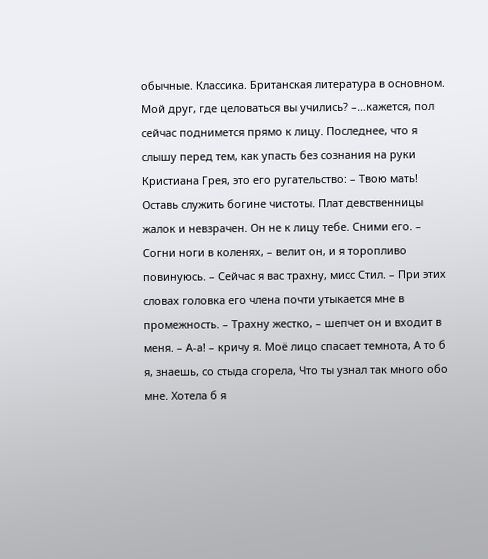обычные. Классика. Британская литература в основном. Мой друг, где целоваться вы учились? –…кажется, пол сейчас поднимется прямо к лицу. Последнее, что я слышу перед тем, как упасть без сознания на руки Кристиана Грея, это его ругательство: – Твою мать! Оставь служить богине чистоты. Плат девственницы жалок и невзрачен. Он не к лицу тебе. Сними его. – Согни ноги в коленях, – велит он, и я торопливо повинуюсь. – Сейчас я вас трахну, мисс Стил. – При этих словах головка его члена почти утыкается мне в промежность. – Трахну жестко, – шепчет он и входит в меня. – А-а! – кричу я. Моё лицо спасает темнота, А то б я, знаешь, со стыда сгорела, Что ты узнал так много обо мне. Хотела б я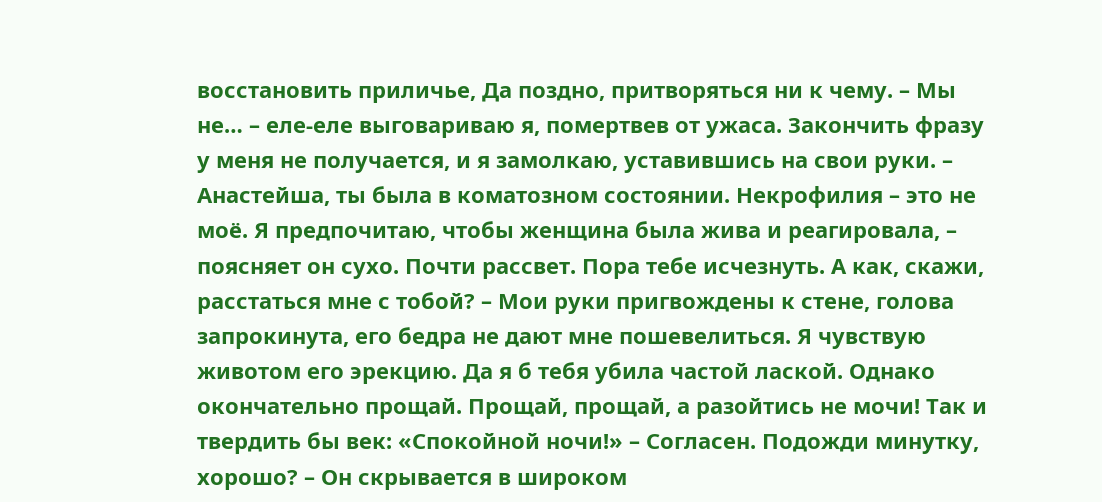восстановить приличье, Да поздно, притворяться ни к чему. – Мы не… – еле-еле выговариваю я, помертвев от ужаса. Закончить фразу у меня не получается, и я замолкаю, уставившись на свои руки. – Анастейша, ты была в коматозном состоянии. Некрофилия – это не моё. Я предпочитаю, чтобы женщина была жива и реагировала, – поясняет он сухо. Почти рассвет. Пора тебе исчезнуть. А как, скажи, расстаться мне с тобой? – Мои руки пригвождены к стене, голова запрокинута, его бедра не дают мне пошевелиться. Я чувствую животом его эрекцию. Да я б тебя убила частой лаской. Однако окончательно прощай. Прощай, прощай, а разойтись не мочи! Так и твердить бы век: «Спокойной ночи!» – Согласен. Подожди минутку, хорошо? – Он скрывается в широком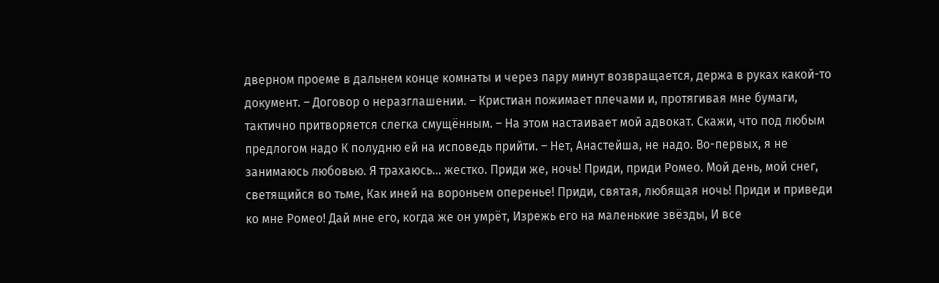дверном проеме в дальнем конце комнаты и через пару минут возвращается, держа в руках какой-то документ. – Договор о неразглашении. – Кристиан пожимает плечами и, протягивая мне бумаги, тактично притворяется слегка смущённым. – На этом настаивает мой адвокат. Скажи, что под любым предлогом надо К полудню ей на исповедь прийти. – Нет, Анастейша, не надо. Во-первых, я не занимаюсь любовью. Я трахаюсь… жестко. Приди же, ночь! Приди, приди Ромео. Мой день, мой снег, светящийся во тьме, Как иней на вороньем оперенье! Приди, святая, любящая ночь! Приди и приведи ко мне Ромео! Дай мне его, когда же он умрёт, Изрежь его на маленькие звёзды, И все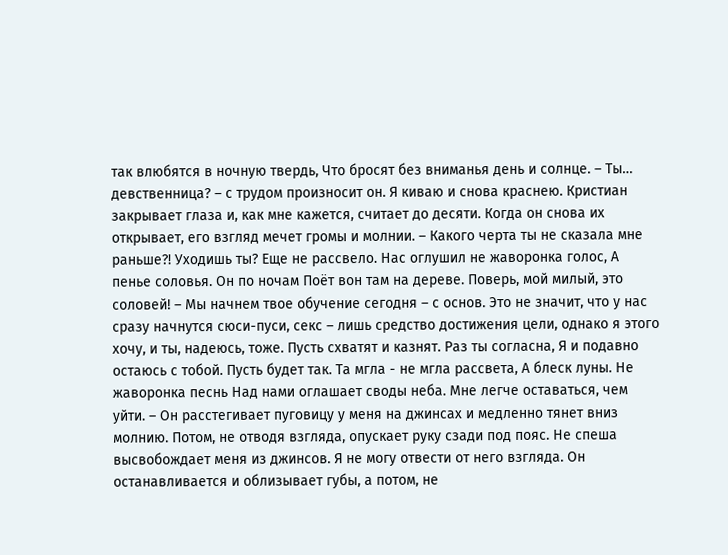так влюбятся в ночную твердь, Что бросят без вниманья день и солнце. – Ты… девственница? – с трудом произносит он. Я киваю и снова краснею. Кристиан закрывает глаза и, как мне кажется, считает до десяти. Когда он снова их открывает, его взгляд мечет громы и молнии. – Какого черта ты не сказала мне раньше?! Уходишь ты? Еще не рассвело. Нас оглушил не жаворонка голос, А пенье соловья. Он по ночам Поёт вон там на дереве. Поверь, мой милый, это соловей! – Мы начнем твое обучение сегодня – с основ. Это не значит, что у нас сразу начнутся сюси-пуси, секс – лишь средство достижения цели, однако я этого хочу, и ты, надеюсь, тоже. Пусть схватят и казнят. Раз ты согласна, Я и подавно остаюсь с тобой. Пусть будет так. Та мгла - не мгла рассвета, А блеск луны. Не жаворонка песнь Над нами оглашает своды неба. Мне легче оставаться, чем уйти. – Он расстегивает пуговицу у меня на джинсах и медленно тянет вниз молнию. Потом, не отводя взгляда, опускает руку сзади под пояс. Не спеша высвобождает меня из джинсов. Я не могу отвести от него взгляда. Он останавливается и облизывает губы, а потом, не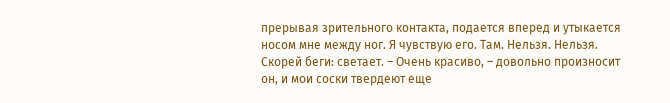прерывая зрительного контакта, подается вперед и утыкается носом мне между ног. Я чувствую его. Там. Нельзя. Нельзя. Скорей беги: светает. – Очень красиво, – довольно произносит он, и мои соски твердеют еще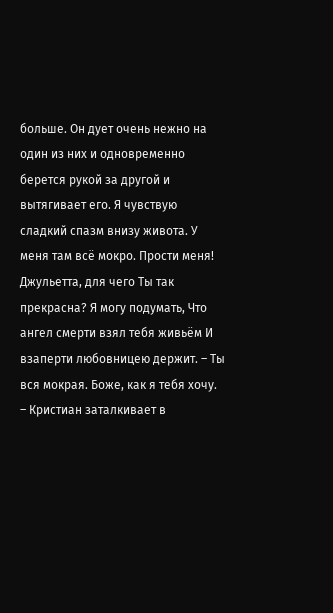больше. Он дует очень нежно на один из них и одновременно берется рукой за другой и вытягивает его. Я чувствую сладкий спазм внизу живота. У меня там всё мокро. Прости меня! Джульетта, для чего Ты так прекрасна? Я могу подумать, Что ангел смерти взял тебя живьём И взаперти любовницею держит. – Ты вся мокрая. Боже, как я тебя хочу. – Кристиан заталкивает в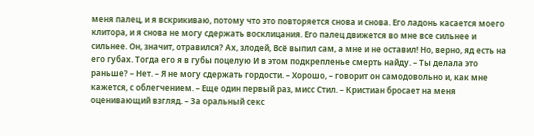меня палец, и я вскрикиваю, потому что это повторяется снова и снова. Его ладонь касается моего клитора, и я снова не могу сдержать восклицания. Его палец движется во мне все сильнее и сильнее. Он, значит, отравился? Ах, злодей, Всё выпил сам, а мне и не оставил! Но, верно, яд есть на его губах. Тогда его я в губы поцелую И в этом подкрепленье смерть найду. – Ты делала это раньше? – Нет. – Я не могу сдержать гордости. – Хорошо, – говорит он самодовольно и, как мне кажется, с облегчением. – Еще один первый раз, мисс Стил. – Кристиан бросает на меня оценивающий взгляд. – За оральный секс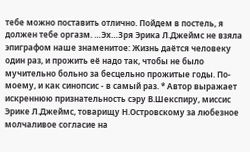тебе можно поставить отлично. Пойдем в постель, я должен тебе оргазм. …Эх…Зря Эрика Л.Джеймс не взяла эпиграфом наше знаменитое: Жизнь даётся человеку один раз, и прожить её надо так, чтобы не было мучительно больно за бесцельно прожитые годы. По-моему, и как синопсис - в самый раз. * Автор выражает искреннюю признательность сэру В.Шекспиру, миссис Эрике Л.Джеймс, товарищу Н.Островскому за любезное молчаливое согласие на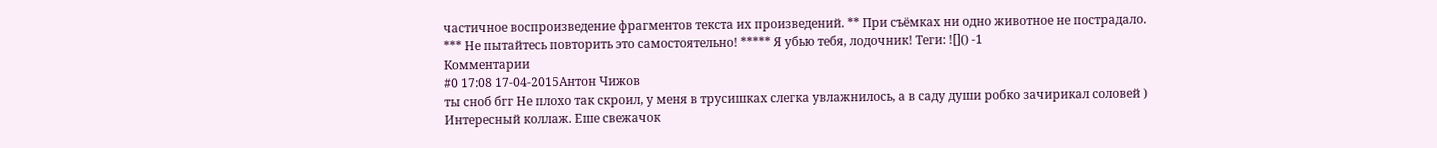частичное воспроизведение фрагментов текста их произведений. ** При съёмках ни одно животное не пострадало. *** Не пытайтесь повторить это самостоятельно! ***** Я убью тебя, лодочник! Теги: ![]() -1
Комментарии
#0 17:08 17-04-2015Антон Чижов
ты сноб бгг Не плохо так скроил, у меня в трусишках слегка увлажнилось, а в саду души робко зачирикал соловей ) Интересный коллаж. Еше свежачок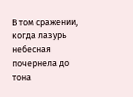В том сражении, когда лазурь небесная почернела до тона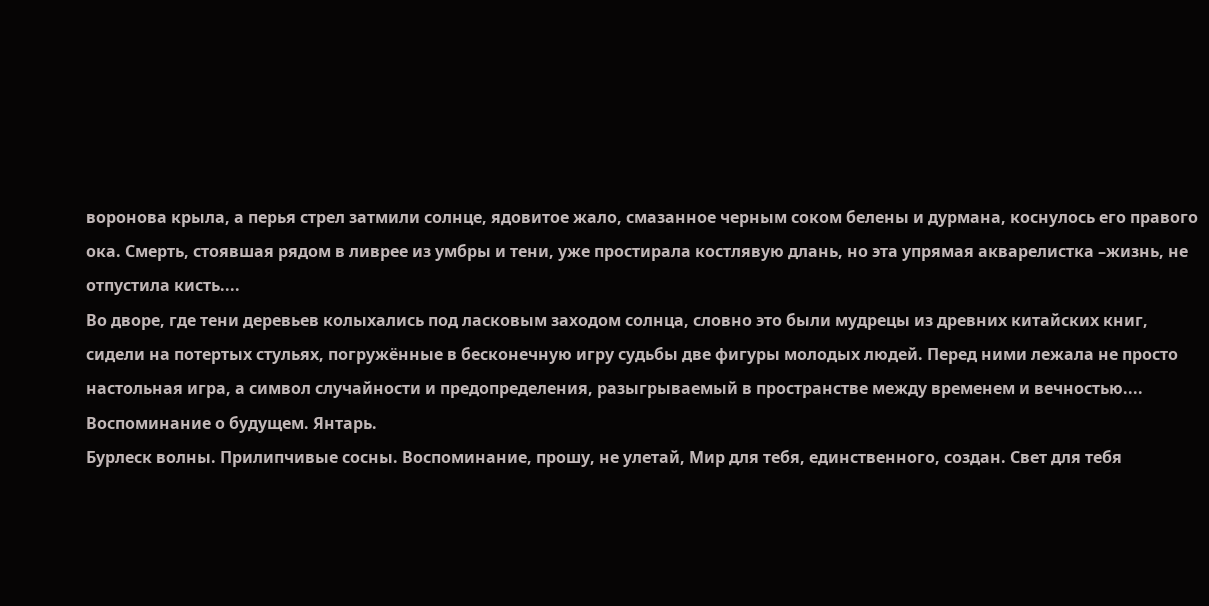воронова крыла, а перья стрел затмили солнце, ядовитое жало, смазанное черным соком белены и дурмана, коснулось его правого ока. Смерть, стоявшая рядом в ливрее из умбры и тени, уже простирала костлявую длань, но эта упрямая акварелистка –жизнь, не отпустила кисть....
Во дворе, где тени деревьев колыхались под ласковым заходом солнца, словно это были мудрецы из древних китайских книг, сидели на потертых стульях, погружённые в бесконечную игру судьбы две фигуры молодых людей. Перед ними лежала не просто настольная игра, а символ случайности и предопределения, разыгрываемый в пространстве между временем и вечностью.... Воспоминание о будущем. Янтарь.
Бурлеск волны. Прилипчивые сосны. Воспоминание, прошу, не улетай, Мир для тебя, единственного, создан. Свет для тебя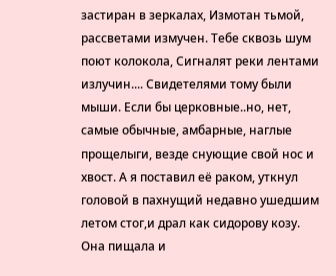застиран в зеркалах, Измотан тьмой, рассветами измучен. Тебе сквозь шум поют колокола, Сигналят реки лентами излучин.... Свидетелями тому были мыши. Если бы церковные..но, нет, самые обычные, амбарные, наглые прощелыги, везде снующие свой нос и хвост. А я поставил её раком, уткнул головой в пахнущий недавно ушедшим летом стог,и драл как сидорову козу. Она пищала и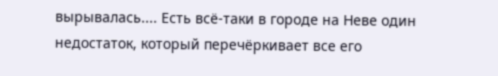вырывалась.... Есть всё-таки в городе на Неве один недостаток, который перечёркивает все его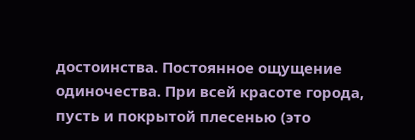достоинства. Постоянное ощущение одиночества. При всей красоте города, пусть и покрытой плесенью (это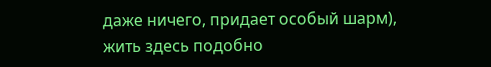даже ничего, придает особый шарм), жить здесь подобно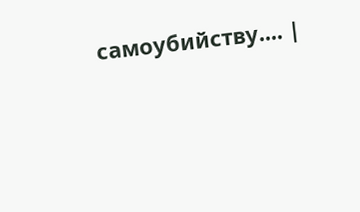самоубийству.... |